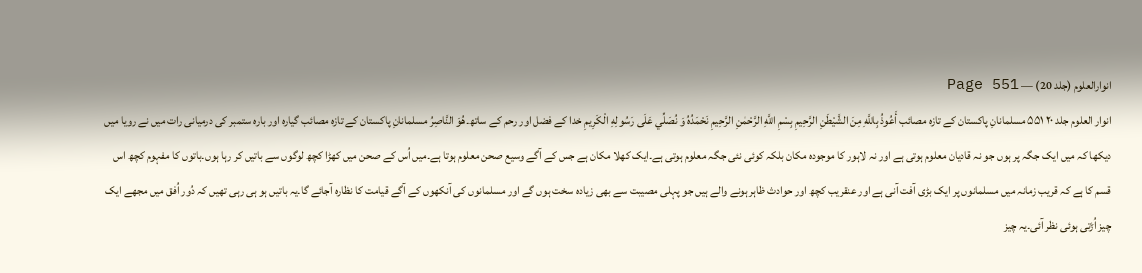انوارالعلوم (جلد 20) — Page 551
انوار العلوم جلد ۲۰ ۵۵۱ مسلمانانِ پاکستان کے تازہ مصائب أَعُوذُ بِاللَّهِ مِنَ الشَّيْطَنِ الرَّحِيمِ بِسْمِ اللَّهِ الرَّحْمٰنِ الرَّحِيمِ نَحْمَدُهُ وَ نُصَلِّي عَلَى رَسُولِهِ الْكَرِيمِ خدا کے فضل اور رحم کے ساتھ۔هُوَ النَّاصِرُ مسلمانانِ پاکستان کے تازہ مصائب گیارہ اور بارہ ستمبر کی درمیانی رات میں نے رویا میں دیکھا کہ میں ایک جگہ پر ہوں جو نہ قادیان معلوم ہوتی ہے اور نہ لاہور کا موجودہ مکان بلکہ کوئی نئی جگہ معلوم ہوتی ہے۔ایک کھلا مکان ہے جس کے آگے وسیع صحن معلوم ہوتا ہے۔میں اُس کے صحن میں کھڑا کچھ لوگوں سے باتیں کر رہا ہوں۔باتوں کا مفہوم کچھ اس قسم کا ہے کہ قریب زمانہ میں مسلمانوں پر ایک بڑی آفت آنی ہے اور عنقریب کچھ اور حوادث ظاہر ہونے والے ہیں جو پہلی مصیبت سے بھی زیادہ سخت ہوں گے اور مسلمانوں کی آنکھوں کے آگے قیامت کا نظارہ آجائے گا۔یہ باتیں ہو ہی رہی تھیں کہ دُور اُفق میں مجھے ایک چیز اُڑتی ہوئی نظر آئی۔یہ چیز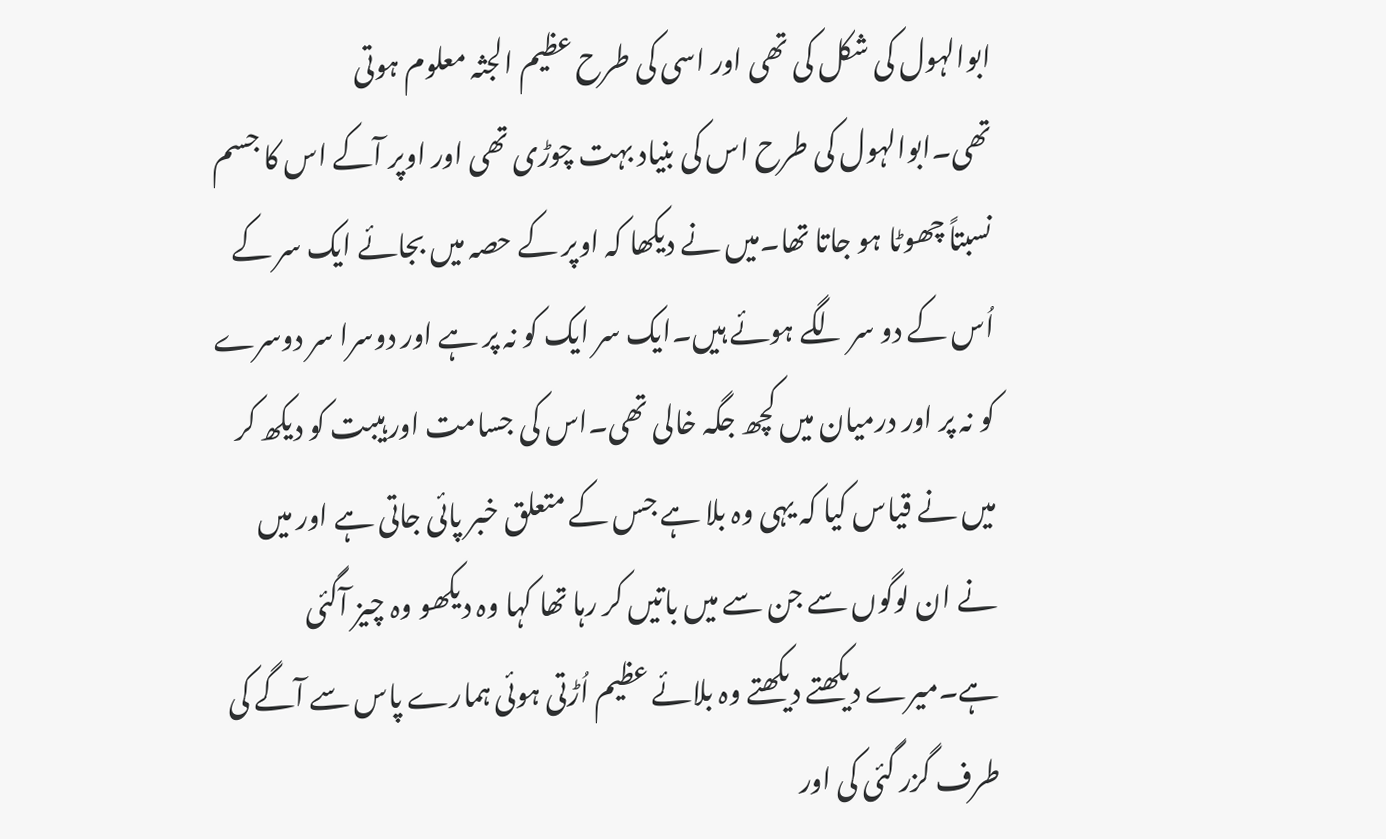ابوالہول کی شکل کی تھی اور اسی کی طرح عظیم الجثہ معلوم ہوتی تھی۔ابوالہول کی طرح اس کی بنیاد بہت چوڑی تھی اور اوپر آکے اس کا جسم نسبتاً چھوٹا ہو جاتا تھا۔میں نے دیکھا کہ اوپر کے حصہ میں بجائے ایک سر کے اُس کے دو سر لگے ہوئے ہیں۔ایک سر ایک کو نہ پر ہے اور دوسرا سر دوسرے کو نہ پر اور درمیان میں کچھ جگہ خالی تھی۔اس کی جسامت اور ہیبت کو دیکھ کر میں نے قیاس کیا کہ یہی وہ بلا ہے جس کے متعلق خبر پائی جاتی ہے اور میں نے ان لوگوں سے جن سے میں باتیں کر رہا تھا کہا وہ دیکھو وہ چیز آگئی ہے۔میرے دیکھتے دیکھتے وہ بلائے عظیم اُڑتی ہوئی ہمارے پاس سے آگے کی طرف گزر گئی کی اور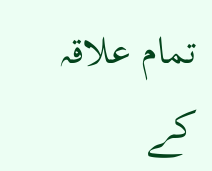تمام علاقہ کے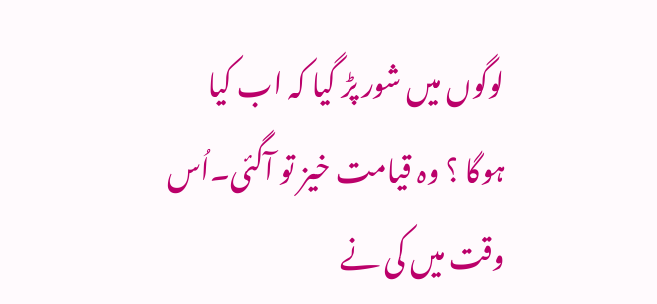لوگوں میں شور پڑ گیا کہ اب کیا ہوگا ؟ وہ قیامت خیز تو آگئی۔اُس وقت میں کی نے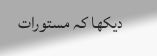دیکھا کہ مستورات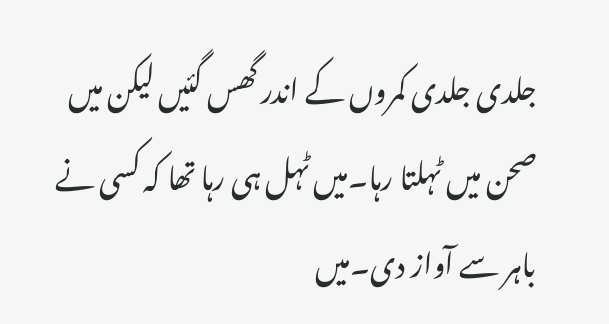جلدی جلدی کمروں کے اندر گھس گئیں لیکن میں صحن میں ٹہلتا رہا۔میں ٹہل ہی رہا تھا کہ کسی نے باہر سے آواز دی۔میں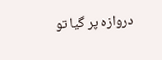دروازہ پر گیا تو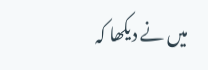میں نے دیکھا کہ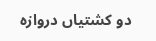دو کشتیاں دروازہ